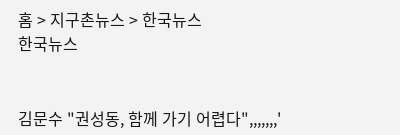홈 > 지구촌뉴스 > 한국뉴스
한국뉴스


김문수 "권성동, 함께 가기 어렵다",,,,,,,'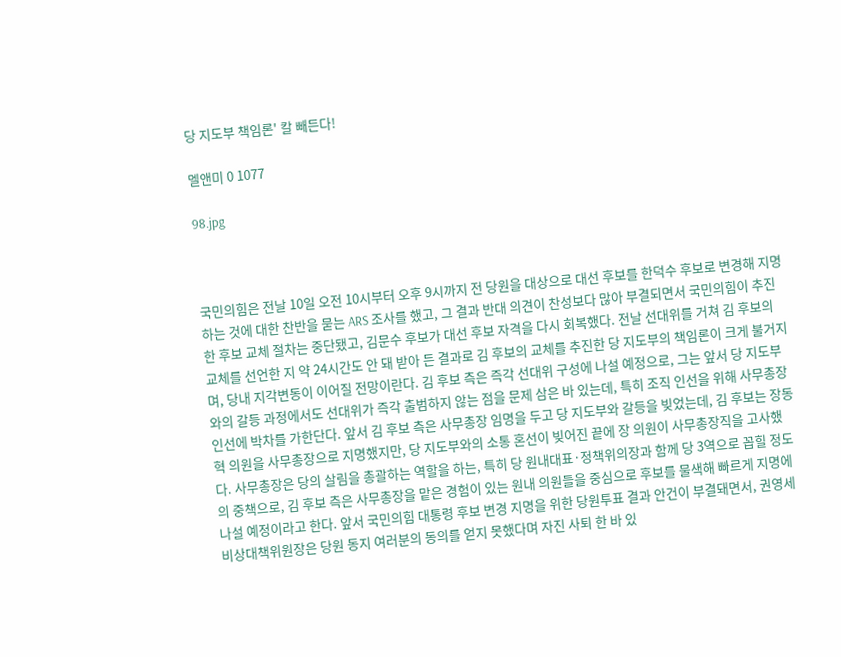당 지도부 책임론' 칼 빼든다!

멜앤미 0 1077

98.jpg



국민의힘은 전날 10일 오전 10시부터 오후 9시까지 전 당원을 대상으로 대선 후보를 한덕수 후보로 변경해 지명하는 것에 대한 찬반을 묻는 ARS 조사를 했고, 그 결과 반대 의견이 찬성보다 많아 부결되면서 국민의힘이 추진한 후보 교체 절차는 중단됐고, 김문수 후보가 대선 후보 자격을 다시 회복했다. 전날 선대위를 거쳐 김 후보의 교체를 선언한 지 약 24시간도 안 돼 받아 든 결과로 김 후보의 교체를 추진한 당 지도부의 책임론이 크게 불거지며, 당내 지각변동이 이어질 전망이란다. 김 후보 측은 즉각 선대위 구성에 나설 예정으로, 그는 앞서 당 지도부와의 갈등 과정에서도 선대위가 즉각 출범하지 않는 점을 문제 삼은 바 있는데, 특히 조직 인선을 위해 사무총장 인선에 박차를 가한단다. 앞서 김 후보 측은 사무총장 임명을 두고 당 지도부와 갈등을 빚었는데, 김 후보는 장동혁 의원을 사무총장으로 지명했지만, 당 지도부와의 소통 혼선이 빚어진 끝에 장 의원이 사무총장직을 고사했다. 사무총장은 당의 살림을 총괄하는 역할을 하는, 특히 당 원내대표·정책위의장과 함께 당 3역으로 꼽힐 정도의 중책으로, 김 후보 측은 사무총장을 맡은 경험이 있는 원내 의원들을 중심으로 후보를 물색해 빠르게 지명에 나설 예정이라고 한다. 앞서 국민의힘 대통령 후보 변경 지명을 위한 당원투표 결과 안건이 부결돼면서, 권영세 비상대책위원장은 당원 동지 여러분의 동의를 얻지 못했다며 자진 사퇴 한 바 있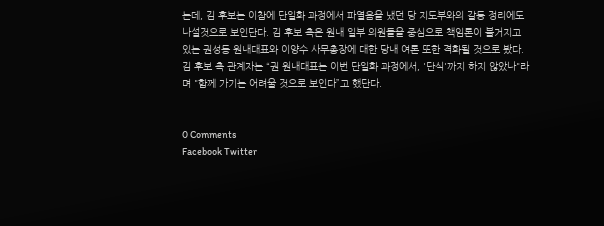는데, 김 후보는 이참에 단일화 과정에서 파열음을 냈던 당 지도부와의 갈등 정리에도 나설것으로 보인단다. 김 후보 측은 원내 일부 의원들을 중심으로 책임론이 불거지고 있는 권성동 원내대표와 이양수 사무총장에 대한 당내 여론 또한 격화될 것으로 봤다. 김 후보 측 관계자는 “권 원내대표는 이번 단일화 과정에서, '단식'까지 하지 않았나"라며 "함께 가기는 어려울 것으로 보인다”고 했단다.


0 Comments
Facebook Twitter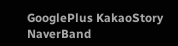GooglePlus KakaoStory NaverBand